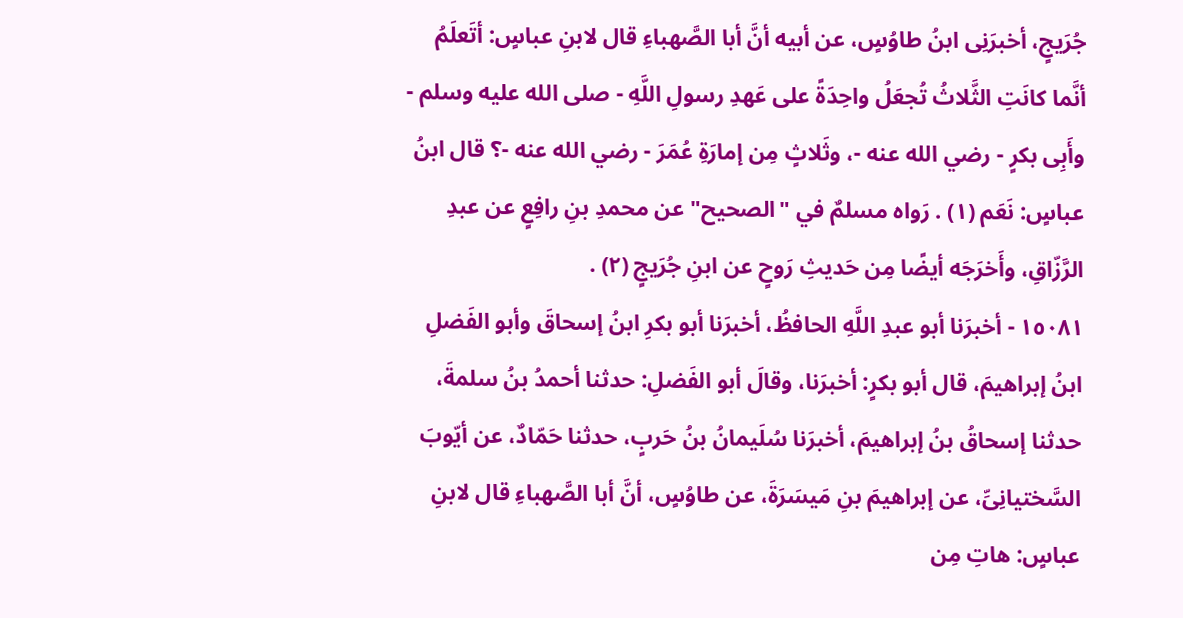جُرَيجٍ، أخبرَنِى ابنُ طاوُسٍ، عن أبيه أنَّ أبا الصَّهباءِ قال لابنِ عباسٍ: أتَعلَمُ أنَّما كانَتِ الثَّلاثُ تُجعَلُ واحِدَةً على عَهدِ رسولِ اللَّهِ - صلى الله عليه وسلم - وأَبِى بكرٍ - رضي الله عنه -، وثَلاثٍ مِن إمارَةِ عُمَرَ - رضي الله عنه -؟ قال ابنُ عباسٍ: نَعَم (١) . رَواه مسلمٌ في "الصحيح" عن محمدِ بنِ رافِعٍ عن عبدِ الرَّزّاقِ، وأَخرَجَه أيضًا مِن حَديثِ رَوحٍ عن ابنِ جُرَيجٍ (٢) .
١٥٠٨١ - أخبرَنا أبو عبدِ اللَّهِ الحافظُ، أخبرَنا أبو بكرِ ابنُ إسحاقَ وأبو الفَضلِ ابنُ إبراهيمَ، قال أبو بكرٍ: أخبرَنا، وقالَ أبو الفَضلِ: حدثنا أحمدُ بنُ سلمةَ، حدثنا إسحاقُ بنُ إبراهيمَ، أخبرَنا سُلَيمانُ بنُ حَربٍ، حدثنا حَمّادٌ، عن أيّوبَ السَّختيانِىِّ، عن إبراهيمَ بنِ مَيسَرَةَ، عن طاوُسٍ، أنَّ أبا الصَّهباءِ قال لابنِ عباسٍ: هاتِ مِن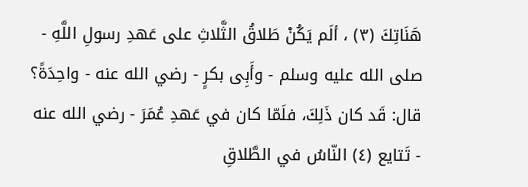هَنَاتِكَ (٣) ، ألَم يَكُنْ طَلاقُ الثَّلاثِ على عَهدِ رسولِ اللَّهِ - صلى الله عليه وسلم - وأَبِى بكرٍ - رضي الله عنه - واحِدَةً؟ قال: قَد كان ذَلِكَ، فلَمّا كان في عَهدِ عُمَرَ - رضي الله عنه - تَتايع (٤) النّاسُ في الطَّلاقِ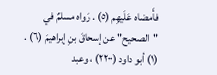فأَمضاه عَلَيهِم (٥) . رَواه مسلمٌ في "الصحيح" عن إسحاقَ بنِ إبراهيمَ (٦) .
(١) أبو داود (٢٢٠٠) ، وعبد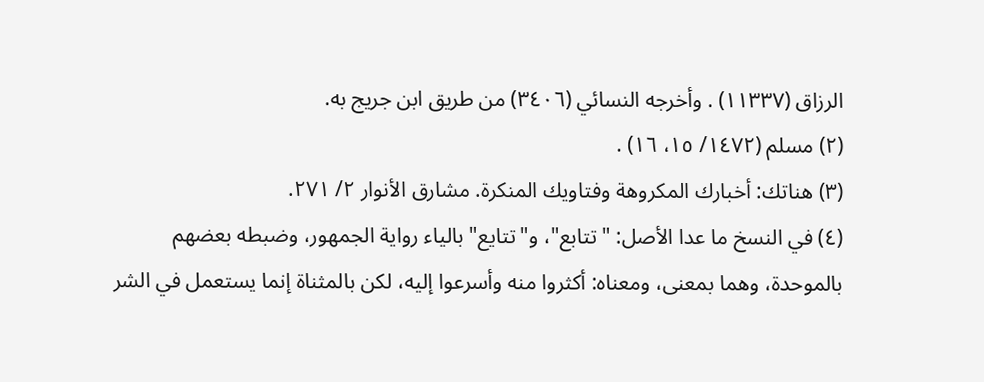الرزاق (١١٣٣٧) . وأخرجه النسائي (٣٤٠٦) من طريق ابن جريج به.
(٢) مسلم (١٤٧٢/ ١٥، ١٦) .
(٣) هناتك: أخبارك المكروهة وفتاويك المنكرة. مشارق الأنوار ٢/ ٢٧١.
(٤) في النسخ ما عدا الأصل: "تتابع"، و"تتايع" بالياء رواية الجمهور، وضبطه بعضهم بالموحدة، وهما بمعنى، ومعناه: أكثروا منه وأسرعوا إليه، لكن بالمثناة إنما يستعمل في الشر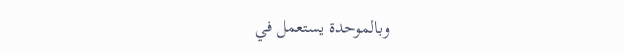وبالموحدة يستعمل في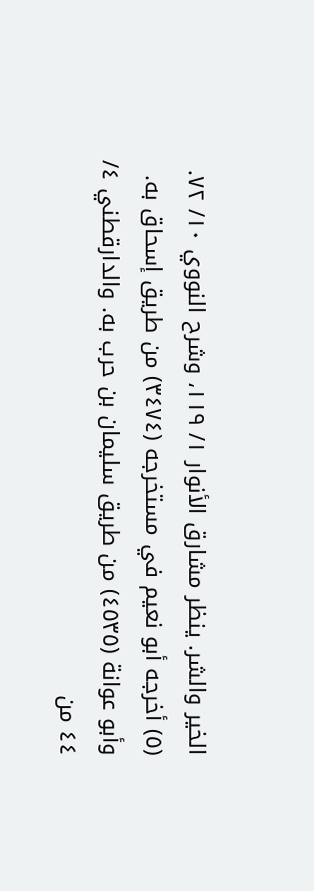الخير والشر. ينظر مشارق الأنوار ١/ ١١٩، وشرح النووي ١٠/ ٧٢.
(٥) أخرجه أبو نعيم في مستخرجه (٣٤٧٤) من طريق إسحاق به. وأبو عوانة (٤٥٣٥) من طريق سليمان بن حرب به. والدارقطني ٤/ ٤٤ من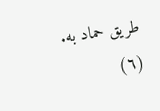طريق حماد به.
(٦)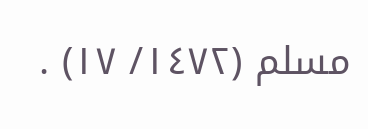مسلم (١٤٧٢/ ١٧) .